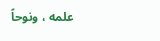علمه ، ونوحاً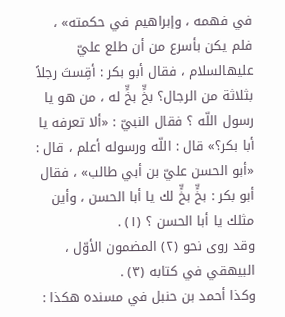في فهمه ، وإبراهيم في حكمته» ، فلم يكن بأسرع من أن طلع عليّ عليهالسلام ، فقال أبو بكر : أقِستَ رجلاً بثلاثة من الرجال؟ بخٍّ بخٍّ له ، من هو يا رسول اللّه ؟ فقال النبيّ : «ألا تعرفه يا أبا بكر؟» قال : اللّه ورسوله أعلم ، قال : «أبو الحسن عليّ بن أبي طالب» ، فقال أبو بكر : بخٍّ بخٍّ لك يا أبا الحسن ، وأين مثلك يا أبا الحسن ؟ (١) .
وقد روى نحو (٢) المضمون الأوّل ، البيهقي في كتابه (٣) .
وكذا أحمد بن حنبل في مسنده هكذا :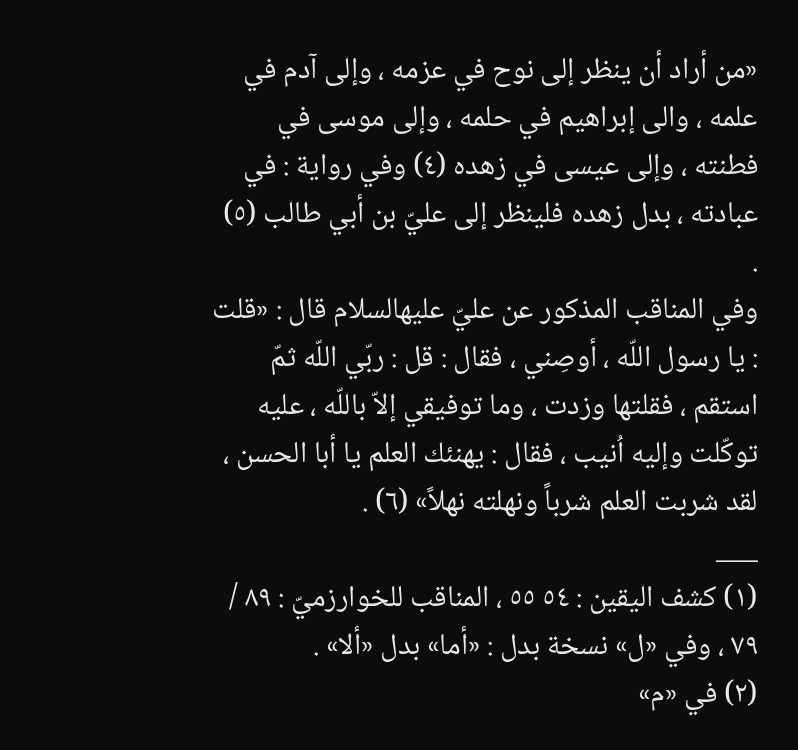«من أراد أن ينظر إلى نوح في عزمه ، وإلى آدم في علمه ، والى إبراهيم في حلمه ، وإلى موسى في فطنته ، وإلى عيسى في زهده (٤) وفي رواية : في عبادته ، بدل زهده فلينظر إلى عليّ بن أبي طالب (٥) .
وفي المناقب المذكور عن عليّ عليهالسلام قال : «قلت : يا رسول اللّه ، أوصِني ، فقال : قل : ربّي اللّه ثمّ استقم ، فقلتها وزدت ، وما توفيقي إلاّ باللّه ، عليه توكّلت وإليه اُنيب ، فقال : يهنئك العلم يا أبا الحسن ، لقد شربت العلم شرباً ونهلته نهلاً» (٦) .
___
(١) كشف اليقين : ٥٤ ٥٥ ، المناقب للخوارزميّ : ٨٩ / ٧٩ ، وفي «ل» نسخة بدل : «أما» بدل «ألا» .
(٢) في «م»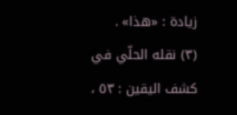زيادة : «هذا» .
(٣) نقله الحلّي في كشف اليقين : ٥٣ ،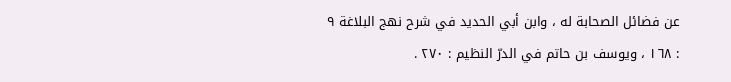عن فضائل الصحابة له ، وابن أبي الحديد في شرح نهج البلاغة ٩ : ١٦٨ ، ويوسف بن حاتم في الدرّ النظيم : ٢٧٠ .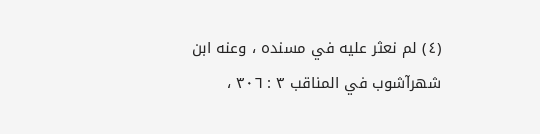(٤) لم نعثر عليه في مسنده ، وعنه ابن شهرآشوب في المناقب ٣ : ٣٠٦ ،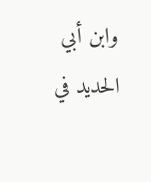وابن أبي الحديد في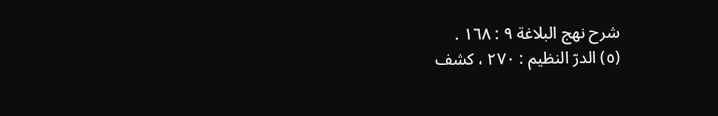شرح نهج البلاغة ٩ : ١٦٨ .
(٥) الدرّ النظيم : ٢٧٠ ، كشف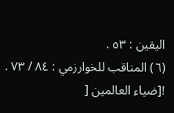اليقين : ٥٣ .
(٦) المناقب للخوارزمي : ٨٤ / ٧٣ .
![ضياء العالمين [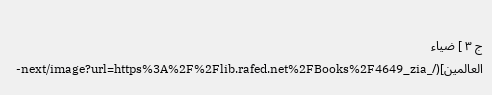ج ٣ ] ضياء العالمين](/_next/image?url=https%3A%2F%2Flib.rafed.net%2FBooks%2F4649_zia-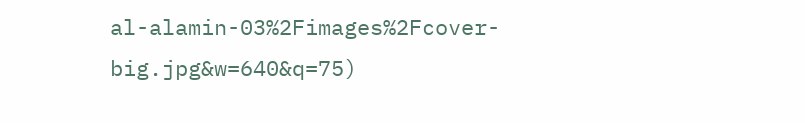al-alamin-03%2Fimages%2Fcover-big.jpg&w=640&q=75)